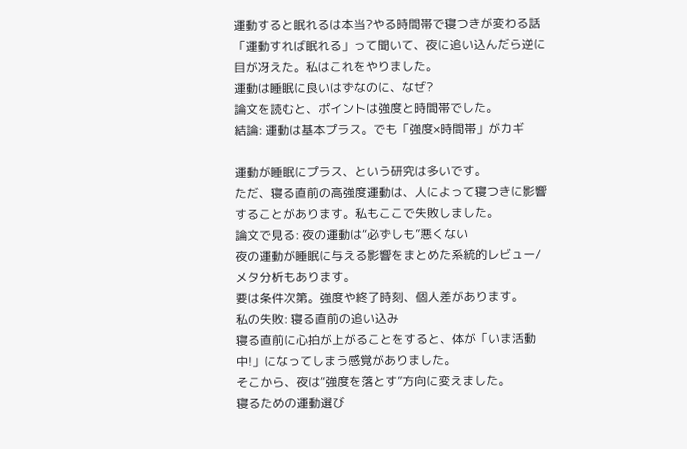運動すると眠れるは本当?やる時間帯で寝つきが変わる話
「運動すれば眠れる」って聞いて、夜に追い込んだら逆に目が冴えた。私はこれをやりました。
運動は睡眠に良いはずなのに、なぜ?
論文を読むと、ポイントは強度と時間帯でした。
結論: 運動は基本プラス。でも「強度×時間帯」がカギ

運動が睡眠にプラス、という研究は多いです。
ただ、寝る直前の高強度運動は、人によって寝つきに影響することがあります。私もここで失敗しました。
論文で見る: 夜の運動は“必ずしも”悪くない
夜の運動が睡眠に与える影響をまとめた系統的レビュー/メタ分析もあります。
要は条件次第。強度や終了時刻、個人差があります。
私の失敗: 寝る直前の追い込み
寝る直前に心拍が上がることをすると、体が「いま活動中!」になってしまう感覚がありました。
そこから、夜は“強度を落とす”方向に変えました。
寝るための運動選び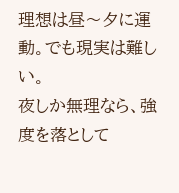理想は昼〜夕に運動。でも現実は難しい。
夜しか無理なら、強度を落として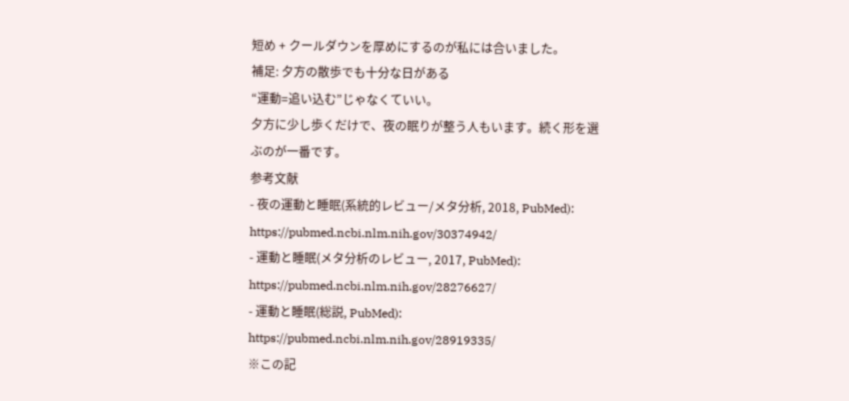短め + クールダウンを厚めにするのが私には合いました。
補足: 夕方の散歩でも十分な日がある
“運動=追い込む”じゃなくていい。
夕方に少し歩くだけで、夜の眠りが整う人もいます。続く形を選ぶのが一番です。
参考文献
- 夜の運動と睡眠(系統的レビュー/メタ分析, 2018, PubMed): https://pubmed.ncbi.nlm.nih.gov/30374942/
- 運動と睡眠(メタ分析のレビュー, 2017, PubMed): https://pubmed.ncbi.nlm.nih.gov/28276627/
- 運動と睡眠(総説, PubMed): https://pubmed.ncbi.nlm.nih.gov/28919335/
※この記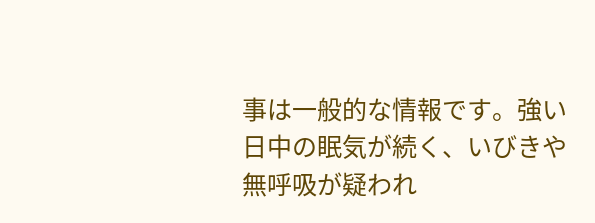事は一般的な情報です。強い日中の眠気が続く、いびきや無呼吸が疑われ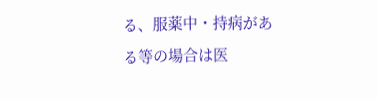る、服薬中・持病がある等の場合は医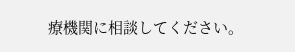療機関に相談してください。